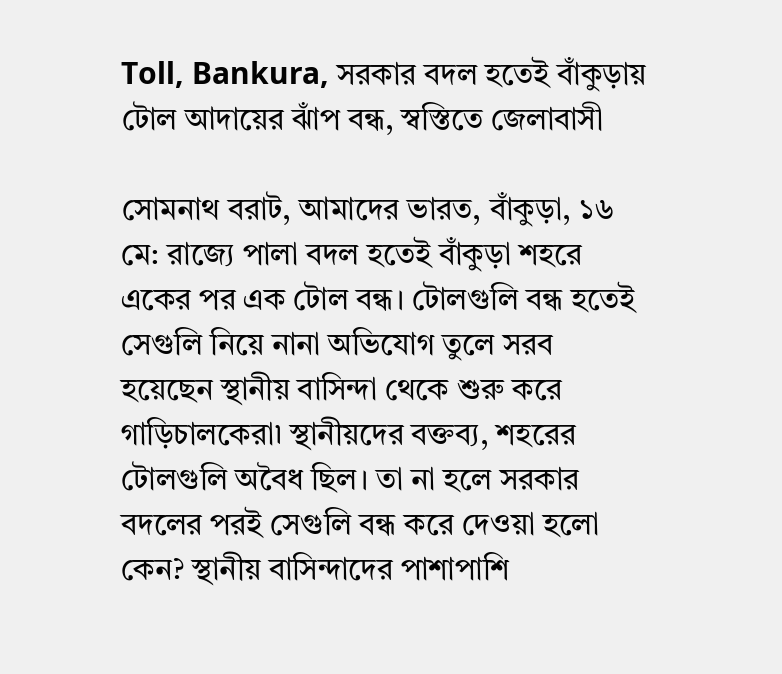Toll, Bankura, সরকার বদল হতেই বাঁকুড়ায় টোল আদায়ের ঝাঁপ বন্ধ, স্বস্তিতে জেলাবাসী

সোমনাথ বরাট, আমাদের ভারত, বাঁকুড়া, ১৬ মে: রাজ্যে পালা বদল হতেই বাঁকুড়া শহরে একের পর এক টোল বন্ধ। টোলগুলি বন্ধ হতেই সেগুলি নিয়ে নানা অভিযোগ তুলে সরব হয়েছেন স্থানীয় বাসিন্দা থেকে শুরু করে গাড়িচালকেরা৷ স্থানীয়দের বক্তব্য, শহরের টোলগুলি অবৈধ ছিল। তা না হলে সরকার বদলের পরই সেগুলি বন্ধ করে দেওয়া হলো কেন? স্থানীয় বাসিন্দাদের পাশাপাশি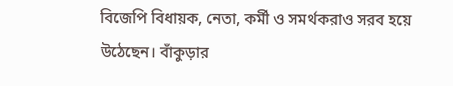বিজেপি বিধায়ক, নেতা, কর্মী ও সমর্থকরাও সরব হয়ে উঠেছেন। বাঁকুড়ার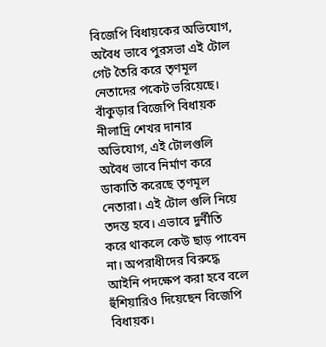বিজেপি বিধায়কের অভিযোগ, অবৈধ ভাবে পুরসভা এই টোল গেট তৈরি করে তৃণমূল নেতাদের পকেট ভরিয়েছে। বাঁকুড়ার বিজেপি বিধায়ক নীলাদ্রি শেখর দানার অভিযোগ, এই টোলগুলি অবৈধ ভাবে নির্মাণ করে ডাকাতি করেছে তৃণমূল নেতারা। এই টোল গুলি নিয়ে তদন্ত হবে। এভাবে দুর্নীতি করে থাকলে কেউ ছাড় পাবেন না। অপরাধীদের বিরুদ্ধে আইনি পদক্ষেপ করা হবে বলে হুঁশিয়ারিও দিয়েছেন বিজেপি বিধায়ক।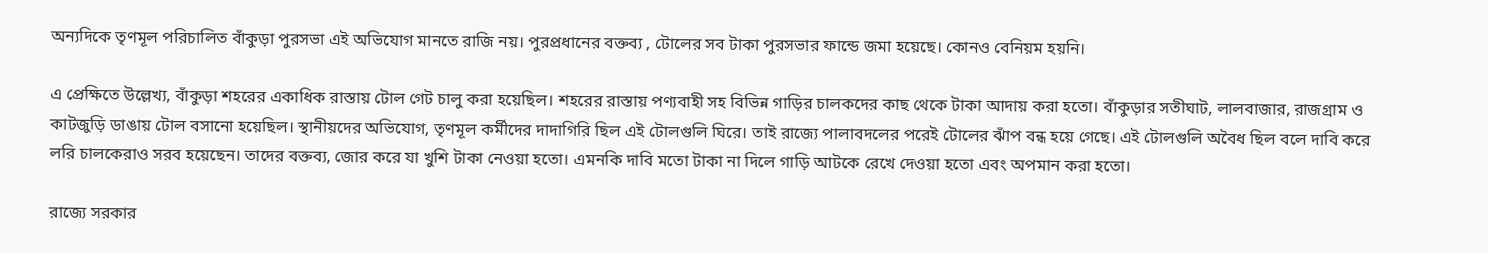অন্যদিকে তৃণমূল পরিচালিত বাঁকুড়া পুরসভা এই অভিযোগ মানতে রাজি নয়। পুরপ্রধানের বক্তব্য , টোলের সব টাকা পুরসভার ফান্ডে জমা হয়েছে। কোনও বেনিয়ম হয়নি।

এ প্রেক্ষিতে উল্লেখ্য, বাঁকুড়া শহরের একাধিক রাস্তায় টোল গেট চালু করা হয়েছিল। শহরের রাস্তায় পণ্যবাহী সহ বিভিন্ন গাড়ির চালকদের কাছ থেকে টাকা আদায় করা হতো। বাঁকুড়ার সতীঘাট, লালবাজার, রাজগ্রাম ও কাটজুড়ি ডাঙায় টোল বসানো হয়েছিল। স্থানীয়দের অভিযোগ, তৃণমূল কর্মীদের দাদাগিরি ছিল এই টোলগুলি ঘিরে। তাই রাজ্যে পালাবদলের পরেই টোলের ঝাঁপ বন্ধ হয়ে গেছে। এই টোলগুলি অবৈধ ছিল বলে দাবি করে লরি চালকেরাও সরব হয়েছেন। তাদের বক্তব্য, জোর করে যা খুশি টাকা নেওয়া হতো। এমনকি দাবি মতো টাকা না দিলে গাড়ি আটকে রেখে দেওয়া হতো এবং অপমান করা হতো।

রাজ্যে সরকার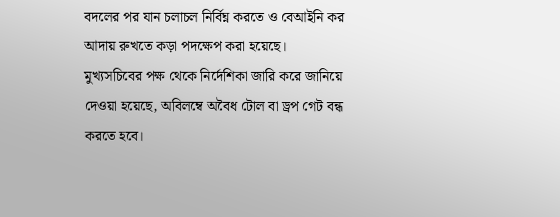বদলের পর যান চলাচল নির্বিঘ্ন করতে ও বেআইনি কর আদায় রুখতে কড়া পদক্ষেপ করা হয়েছে। মুখ্যসচিবের পক্ষ থেকে নির্দেশিকা জারি করে জানিয়ে দেওয়া হয়েছে, অবিলম্বে অবৈধ টোল বা ড্রপ গেট বন্ধ করতে হবে।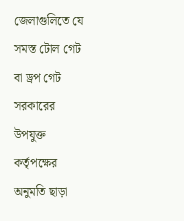জেলাগুলিতে যে সমস্ত টোল গেট বা ড্রপ গেট সরকারের উপযুক্ত কর্তৃপক্ষের অনুমতি ছাড়া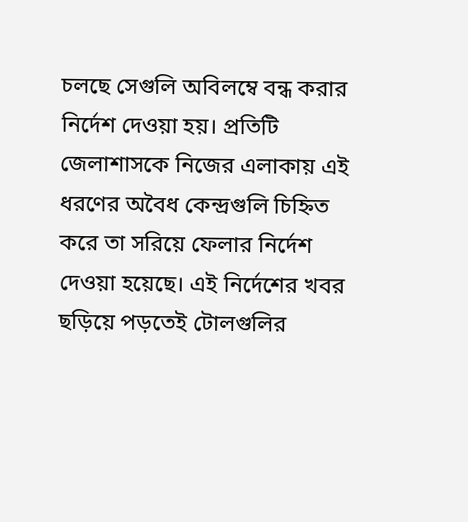চলছে সেগুলি অবিলম্বে বন্ধ করার নির্দেশ দেওয়া হয়। প্রতিটি জেলাশাসকে নিজের এলাকায় এই ধরণের অবৈধ কেন্দ্রগুলি চিহ্নিত করে তা সরিয়ে ফেলার নির্দেশ দেওয়া হয়েছে। এই নির্দেশের খবর ছড়িয়ে পড়তেই টোলগুলির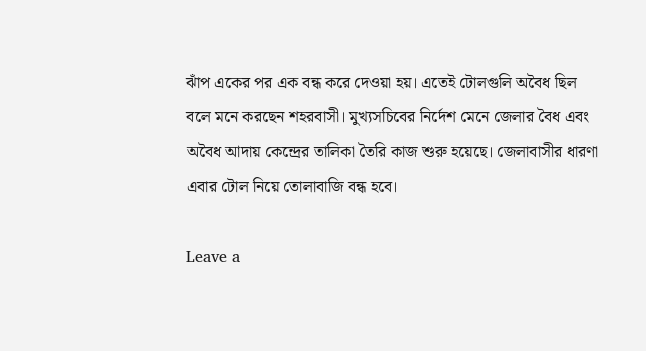ঝাঁপ একের পর এক বন্ধ করে দেওয়া হয়। এতেই টোলগুলি অবৈধ ছিল বলে মনে করছেন শহরবাসী। মুখ্যসচিবের নির্দেশ মেনে জেলার বৈধ এবং অবৈধ আদায় কেন্দ্রের তালিকা তৈরি কাজ শুরু হয়েছে। জেলাবাসীর ধারণা এবার টোল নিয়ে তোলাবাজি বন্ধ হবে।

Leave a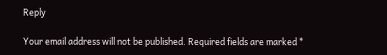Reply

Your email address will not be published. Required fields are marked *